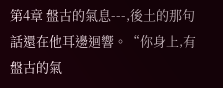第4章 盤古的氣息---,後土的那句話還在他耳邊迴響。“你身上,有盤古的氣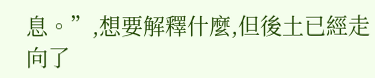息。”,想要解釋什麼,但後土已經走向了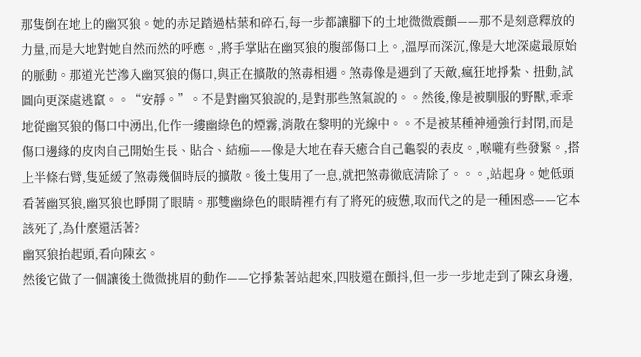那隻倒在地上的幽冥狼。她的赤足踏過枯葉和碎石,每一步都讓腳下的土地微微震顫——那不是刻意釋放的力量,而是大地對她自然而然的呼應。,將手掌貼在幽冥狼的腹部傷口上。,溫厚而深沉,像是大地深處最原始的脈動。那道光芒滲入幽冥狼的傷口,與正在擴散的煞毒相遇。煞毒像是遇到了天敵,瘋狂地掙紮、扭動,試圖向更深處逃竄。。“安靜。”。不是對幽冥狼說的,是對那些煞氣說的。。然後,像是被馴服的野獸,乖乖地從幽冥狼的傷口中湧出,化作一縷幽綠色的煙霧,消散在黎明的光線中。。不是被某種神通強行封閉,而是傷口邊緣的皮肉自己開始生長、貼合、結痂——像是大地在春天癒合自己龜裂的表皮。,喉嚨有些發緊。,搭上半條右臂,隻延緩了煞毒幾個時辰的擴散。後土隻用了一息,就把煞毒徹底清除了。。。,站起身。她低頭看著幽冥狼,幽冥狼也睜開了眼睛。那雙幽綠色的眼睛裡冇有了將死的疲憊,取而代之的是一種困惑——它本該死了,為什麼還活著?
幽冥狼抬起頭,看向陳玄。
然後它做了一個讓後土微微挑眉的動作——它掙紮著站起來,四肢還在顫抖,但一步一步地走到了陳玄身邊,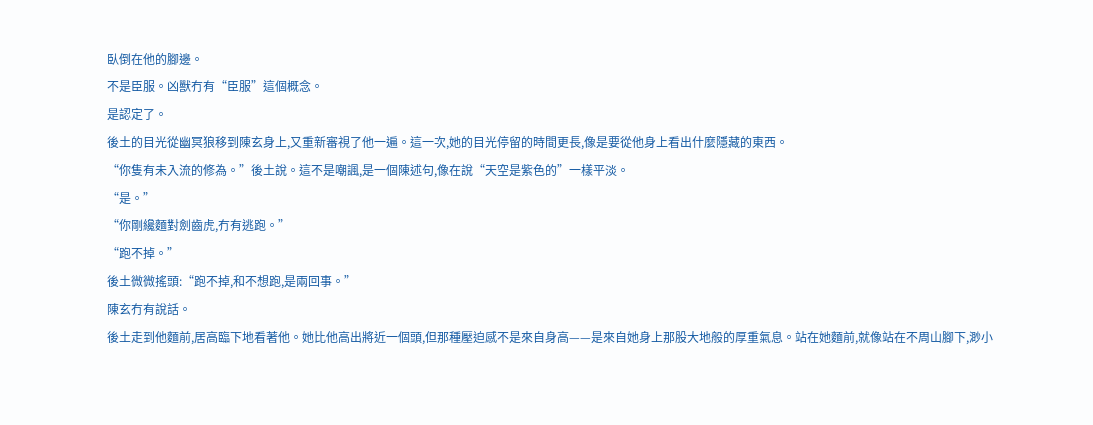臥倒在他的腳邊。
不是臣服。凶獸冇有“臣服”這個概念。
是認定了。
後土的目光從幽冥狼移到陳玄身上,又重新審視了他一遍。這一次,她的目光停留的時間更長,像是要從他身上看出什麼隱藏的東西。
“你隻有未入流的修為。”後土說。這不是嘲諷,是一個陳述句,像在說“天空是紫色的”一樣平淡。
“是。”
“你剛纔麵對劍齒虎,冇有逃跑。”
“跑不掉。”
後土微微搖頭:“跑不掉,和不想跑,是兩回事。”
陳玄冇有說話。
後土走到他麵前,居高臨下地看著他。她比他高出將近一個頭,但那種壓迫感不是來自身高——是來自她身上那股大地般的厚重氣息。站在她麵前,就像站在不周山腳下,渺小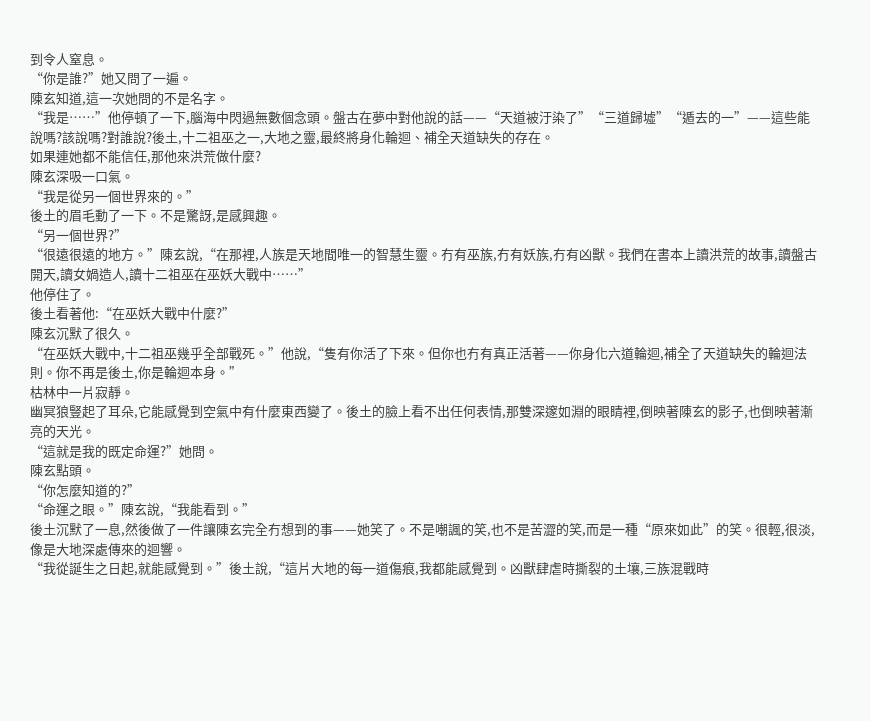到令人窒息。
“你是誰?”她又問了一遍。
陳玄知道,這一次她問的不是名字。
“我是……”他停頓了一下,腦海中閃過無數個念頭。盤古在夢中對他說的話——“天道被汙染了”“三道歸墟”“遁去的一”——這些能說嗎?該說嗎?對誰說?後土,十二祖巫之一,大地之靈,最終將身化輪迴、補全天道缺失的存在。
如果連她都不能信任,那他來洪荒做什麼?
陳玄深吸一口氣。
“我是從另一個世界來的。”
後土的眉毛動了一下。不是驚訝,是感興趣。
“另一個世界?”
“很遠很遠的地方。”陳玄說,“在那裡,人族是天地間唯一的智慧生靈。冇有巫族,冇有妖族,冇有凶獸。我們在書本上讀洪荒的故事,讀盤古開天,讀女媧造人,讀十二祖巫在巫妖大戰中……”
他停住了。
後土看著他:“在巫妖大戰中什麼?”
陳玄沉默了很久。
“在巫妖大戰中,十二祖巫幾乎全部戰死。”他說,“隻有你活了下來。但你也冇有真正活著——你身化六道輪迴,補全了天道缺失的輪迴法則。你不再是後土,你是輪迴本身。”
枯林中一片寂靜。
幽冥狼豎起了耳朵,它能感覺到空氣中有什麼東西變了。後土的臉上看不出任何表情,那雙深邃如淵的眼睛裡,倒映著陳玄的影子,也倒映著漸亮的天光。
“這就是我的既定命運?”她問。
陳玄點頭。
“你怎麼知道的?”
“命運之眼。”陳玄說,“我能看到。”
後土沉默了一息,然後做了一件讓陳玄完全冇想到的事——她笑了。不是嘲諷的笑,也不是苦澀的笑,而是一種“原來如此”的笑。很輕,很淡,像是大地深處傳來的迴響。
“我從誕生之日起,就能感覺到。”後土說,“這片大地的每一道傷痕,我都能感覺到。凶獸肆虐時撕裂的土壤,三族混戰時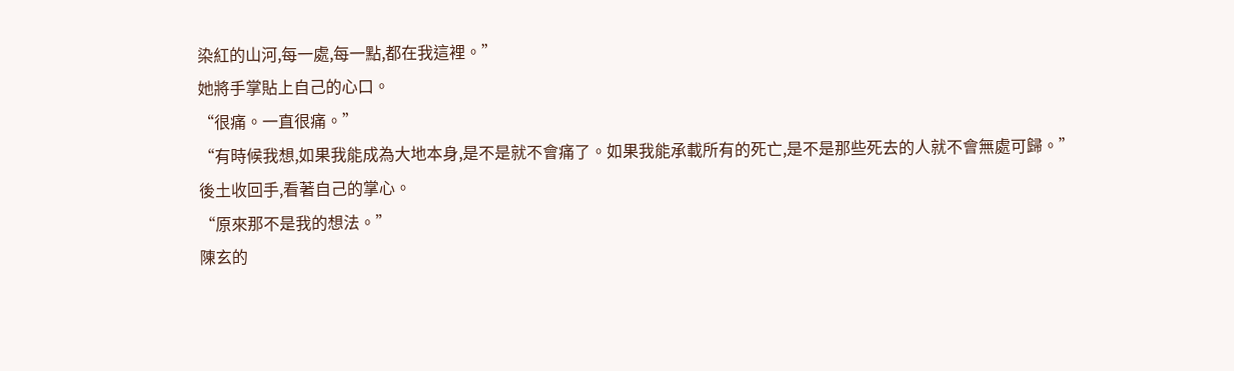染紅的山河,每一處,每一點,都在我這裡。”
她將手掌貼上自己的心口。
“很痛。一直很痛。”
“有時候我想,如果我能成為大地本身,是不是就不會痛了。如果我能承載所有的死亡,是不是那些死去的人就不會無處可歸。”
後土收回手,看著自己的掌心。
“原來那不是我的想法。”
陳玄的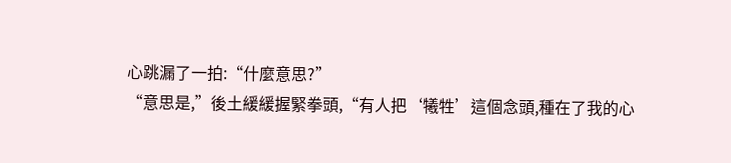心跳漏了一拍:“什麼意思?”
“意思是,”後土緩緩握緊拳頭,“有人把‘犧牲’這個念頭,種在了我的心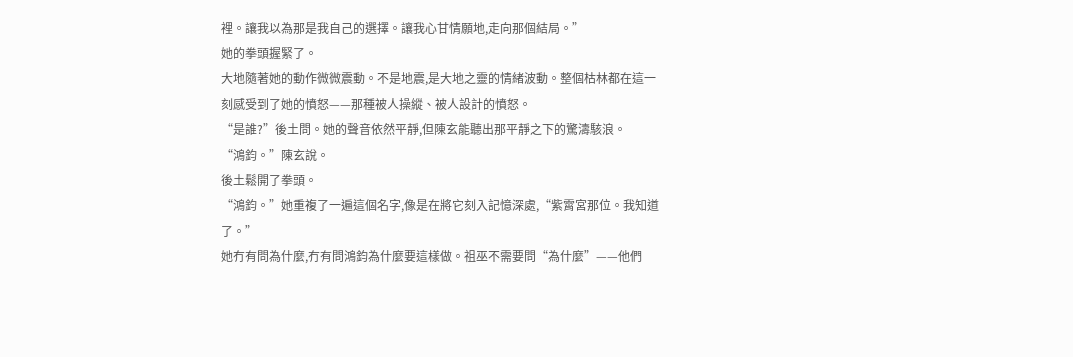裡。讓我以為那是我自己的選擇。讓我心甘情願地,走向那個結局。”
她的拳頭握緊了。
大地隨著她的動作微微震動。不是地震,是大地之靈的情緒波動。整個枯林都在這一刻感受到了她的憤怒——那種被人操縱、被人設計的憤怒。
“是誰?”後土問。她的聲音依然平靜,但陳玄能聽出那平靜之下的驚濤駭浪。
“鴻鈞。”陳玄說。
後土鬆開了拳頭。
“鴻鈞。”她重複了一遍這個名字,像是在將它刻入記憶深處,“紫霄宮那位。我知道了。”
她冇有問為什麼,冇有問鴻鈞為什麼要這樣做。祖巫不需要問“為什麼”——他們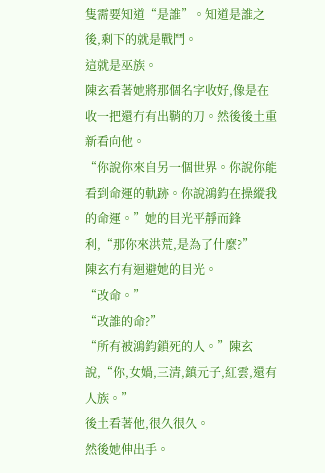隻需要知道“是誰”。知道是誰之後,剩下的就是戰鬥。
這就是巫族。
陳玄看著她將那個名字收好,像是在收一把還冇有出鞘的刀。然後後土重新看向他。
“你說你來自另一個世界。你說你能看到命運的軌跡。你說鴻鈞在操縱我的命運。”她的目光平靜而鋒利,“那你來洪荒,是為了什麼?”
陳玄冇有迴避她的目光。
“改命。”
“改誰的命?”
“所有被鴻鈞鎖死的人。”陳玄說,“你,女媧,三清,鎮元子,紅雲,還有人族。”
後土看著他,很久很久。
然後她伸出手。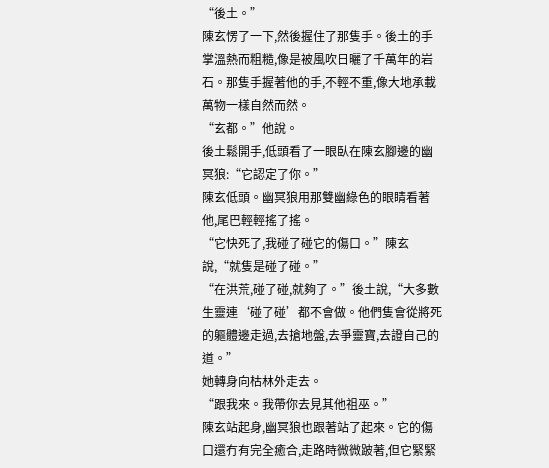“後土。”
陳玄愣了一下,然後握住了那隻手。後土的手掌溫熱而粗糙,像是被風吹日曬了千萬年的岩石。那隻手握著他的手,不輕不重,像大地承載萬物一樣自然而然。
“玄都。”他說。
後土鬆開手,低頭看了一眼臥在陳玄腳邊的幽冥狼:“它認定了你。”
陳玄低頭。幽冥狼用那雙幽綠色的眼睛看著他,尾巴輕輕搖了搖。
“它快死了,我碰了碰它的傷口。”陳玄說,“就隻是碰了碰。”
“在洪荒,碰了碰,就夠了。”後土說,“大多數生靈連‘碰了碰’都不會做。他們隻會從將死的軀體邊走過,去搶地盤,去爭靈寶,去證自己的道。”
她轉身向枯林外走去。
“跟我來。我帶你去見其他祖巫。”
陳玄站起身,幽冥狼也跟著站了起來。它的傷口還冇有完全癒合,走路時微微跛著,但它緊緊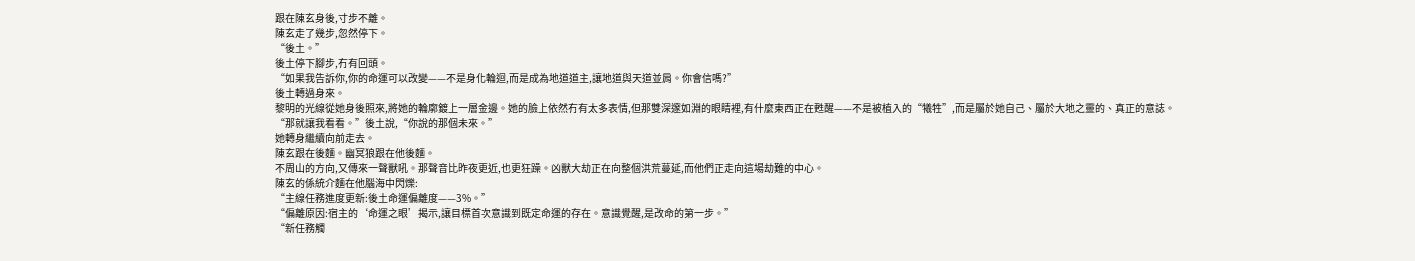跟在陳玄身後,寸步不離。
陳玄走了幾步,忽然停下。
“後土。”
後土停下腳步,冇有回頭。
“如果我告訴你,你的命運可以改變——不是身化輪迴,而是成為地道道主,讓地道與天道並肩。你會信嗎?”
後土轉過身來。
黎明的光線從她身後照來,將她的輪廓鍍上一層金邊。她的臉上依然冇有太多表情,但那雙深邃如淵的眼睛裡,有什麼東西正在甦醒——不是被植入的“犧牲”,而是屬於她自己、屬於大地之靈的、真正的意誌。
“那就讓我看看。”後土說,“你說的那個未來。”
她轉身繼續向前走去。
陳玄跟在後麵。幽冥狼跟在他後麵。
不周山的方向,又傳來一聲獸吼。那聲音比昨夜更近,也更狂躁。凶獸大劫正在向整個洪荒蔓延,而他們正走向這場劫難的中心。
陳玄的係統介麵在他腦海中閃爍:
“主線任務進度更新:後土命運偏離度——3%。”
“偏離原因:宿主的‘命運之眼’揭示,讓目標首次意識到既定命運的存在。意識覺醒,是改命的第一步。”
“新任務觸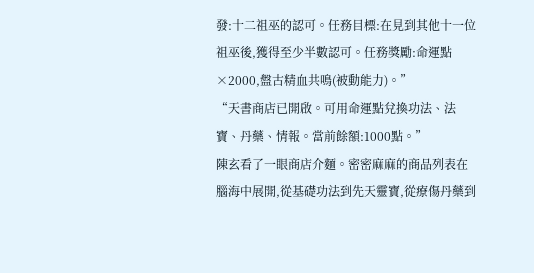發:十二祖巫的認可。任務目標:在見到其他十一位祖巫後,獲得至少半數認可。任務獎勵:命運點×2000,盤古精血共鳴(被動能力)。”
“天書商店已開啟。可用命運點兌換功法、法寶、丹藥、情報。當前餘額:1000點。”
陳玄看了一眼商店介麵。密密麻麻的商品列表在腦海中展開,從基礎功法到先天靈寶,從療傷丹藥到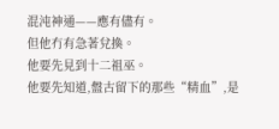混沌神通——應有儘有。
但他冇有急著兌換。
他要先見到十二祖巫。
他要先知道,盤古留下的那些“精血”,是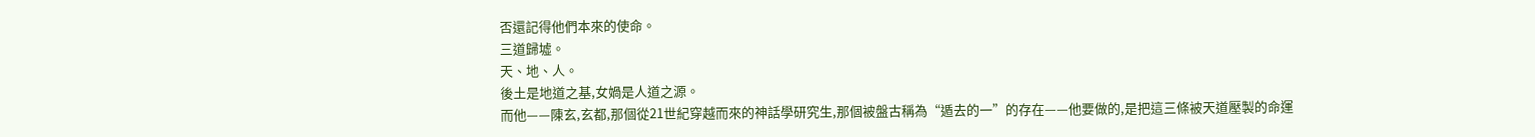否還記得他們本來的使命。
三道歸墟。
天、地、人。
後土是地道之基,女媧是人道之源。
而他——陳玄,玄都,那個從21世紀穿越而來的神話學研究生,那個被盤古稱為“遁去的一”的存在——他要做的,是把這三條被天道壓製的命運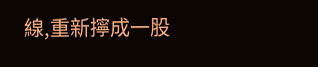線,重新擰成一股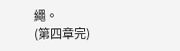繩。
(第四章完)